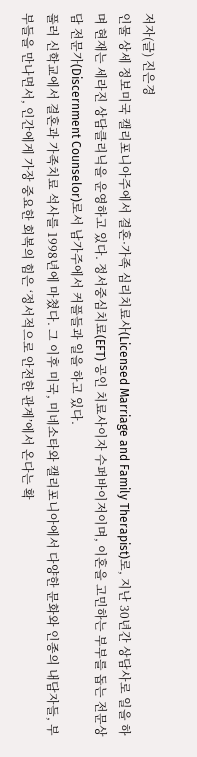저자(글) 진은경
인물 상세 정보미국 캘리포니아주에서 결혼·가족 심리치료사(Licensed Marriage and Family Therapist)로, 지난 30년간 상담사로 일을 하며 현재는 세라진 상담클리닉을 운영하고 있다. 정서중심치료(EFT) 공인 치료사이자 수퍼바이저이며, 이혼을 고민하는 부부를 돕는 전문상담 전문가(Discernment Counselor)로서 남가주에서 커플들과 일을 하고 있다.
풀러 신학교에서 결혼과 가족치료 석사를 1998년에 마쳤다. 그 이후 미국, 미네소타와 캘리포니아에서 다양한 문화와 인종의 내담자들, 부부들을 만나면서, 인간에게 가장 중요한 회복의 힘은 ‘정서적으로 안전한 관계’에서 온다는 확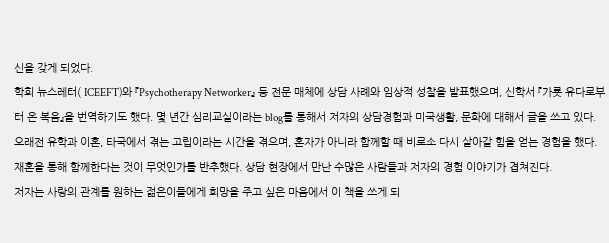신을 갖게 되었다.
학회 뉴스레터( ICEEFT)와 『Psychotherapy Networker』 등 전문 매체에 상담 사례와 임상적 성찰을 발표했으며, 신학서 『가룟 유다로부터 온 복음』을 번역하기도 했다. 몇 년간 심리교실이라는 blog를 통해서 저자의 상담경험과 미국생활, 문화에 대해서 글을 쓰고 있다.
오래전 유학과 이혼, 타국에서 겪는 고립이라는 시간을 겪으며, 혼자가 아니라 함께할 때 비로소 다시 살아갈 힘을 얻는 경험을 했다. 재혼을 통해 함께한다는 것이 무엇인가를 반추했다. 상담 현장에서 만난 수많은 사람들과 저자의 경험 이야기가 겹쳐진다.
저자는 사랑의 관계를 원하는 젊은이들에게 희망을 주고 싶은 마음에서 이 책을 쓰게 되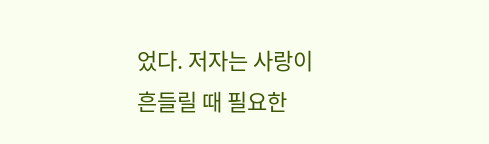었다. 저자는 사랑이 흔들릴 때 필요한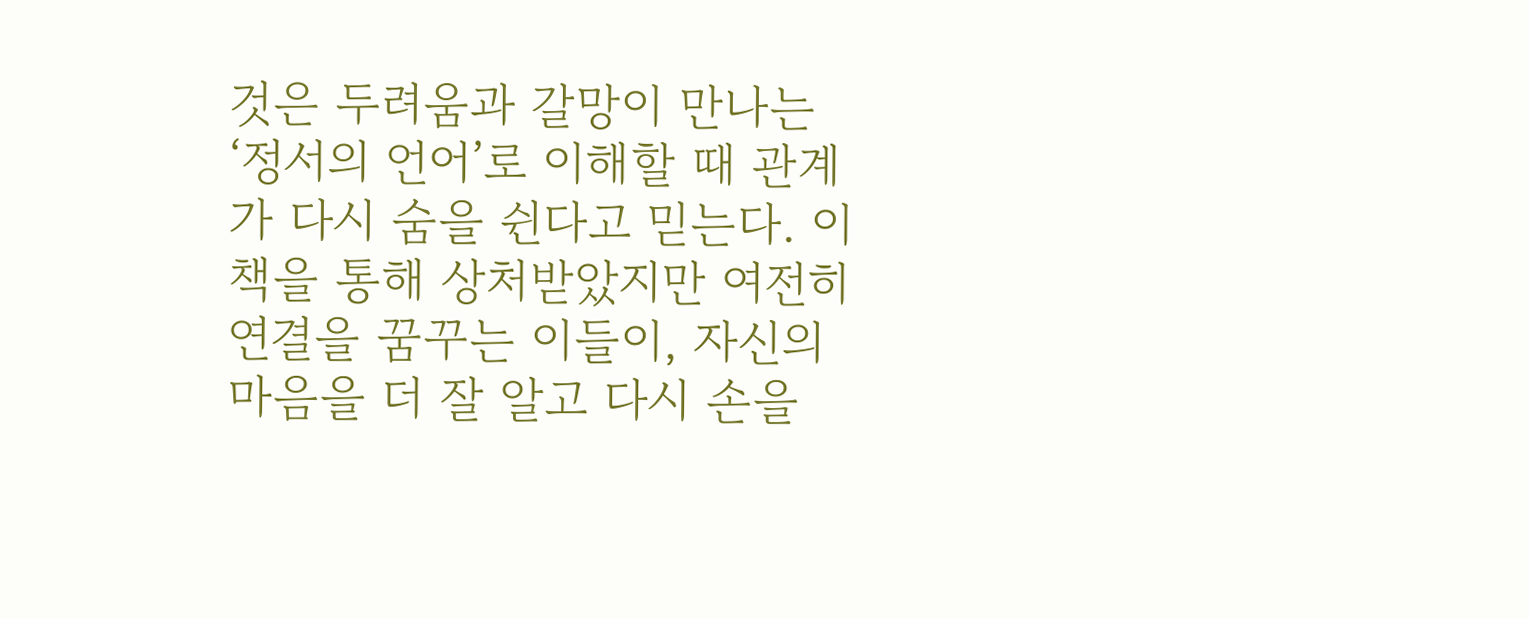것은 두려움과 갈망이 만나는 ‘정서의 언어’로 이해할 때 관계가 다시 숨을 쉰다고 믿는다. 이 책을 통해 상처받았지만 여전히 연결을 꿈꾸는 이들이, 자신의 마음을 더 잘 알고 다시 손을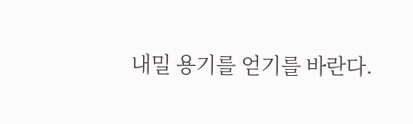내밀 용기를 얻기를 바란다.